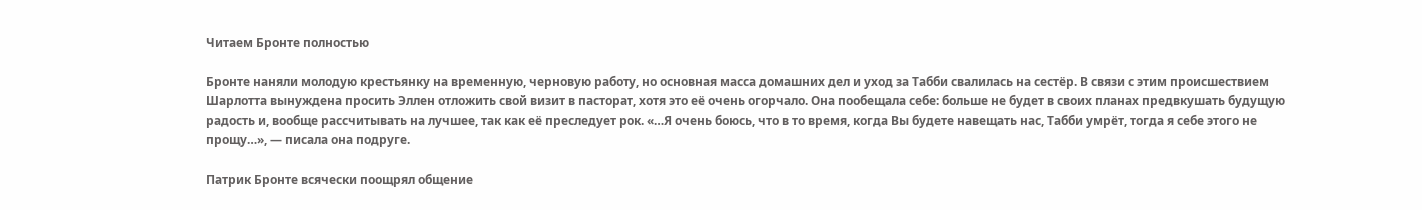Читаем Бронте полностью

Бронте наняли молодую крестьянку на временную, черновую работу, но основная масса домашних дел и уход за Табби свалилась на сестёр. В связи с этим происшествием Шарлотта вынуждена просить Эллен отложить свой визит в пасторат, хотя это её очень огорчало. Она пообещала себе: больше не будет в своих планах предвкушать будущую радость и, вообще рассчитывать на лучшее, так как её преследует рок. «…Я очень боюсь, что в то время, когда Вы будете навещать нас, Табби умрёт, тогда я себе этого не прощу…», — писала она подруге.

Патрик Бронте всячески поощрял общение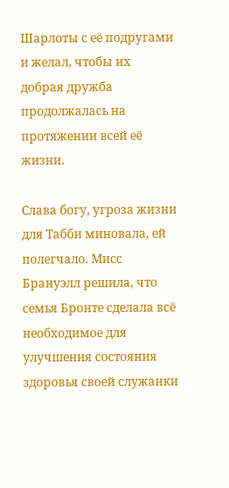Шарлоты с её подругами и желал, чтобы их добрая дружба продолжалась на протяжении всей её жизни.

Слава богу, угроза жизни для Табби миновала, ей полегчало. Мисс Брануэлл решила, что семья Бронте сделала всё необходимое для улучшения состояния здоровья своей служанки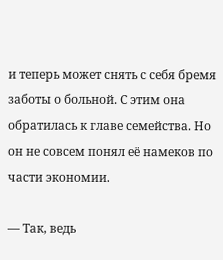и теперь может снять с себя бремя заботы о больной. С этим она обратилась к главе семейства. Но он не совсем понял её намеков по части экономии.

— Так, ведь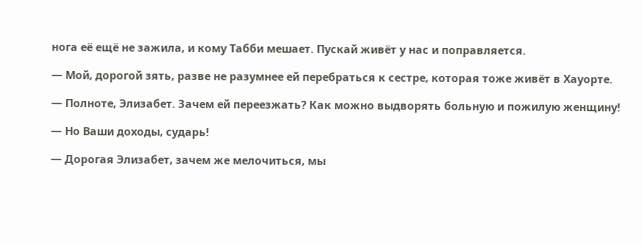нога её ещё не зажила, и кому Табби мешает. Пускай живёт у нас и поправляется.

— Мой, дорогой зять, разве не разумнее ей перебраться к сестре, которая тоже живёт в Хауорте.

— Полноте, Элизабет. Зачем ей переезжать? Как можно выдворять больную и пожилую женщину!

— Но Ваши доходы, сударь!

— Дорогая Элизабет, зачем же мелочиться, мы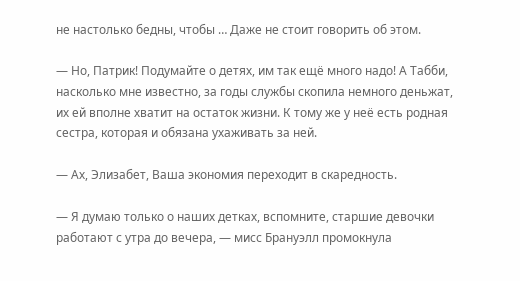не настолько бедны, чтобы … Даже не стоит говорить об этом.

— Но, Патрик! Подумайте о детях, им так ещё много надо! А Табби, насколько мне известно, за годы службы скопила немного деньжат, их ей вполне хватит на остаток жизни. К тому же у неё есть родная сестра, которая и обязана ухаживать за ней.

— Ах, Элизабет, Ваша экономия переходит в скаредность.

— Я думаю только о наших детках, вспомните, старшие девочки работают с утра до вечера, — мисс Брануэлл промокнула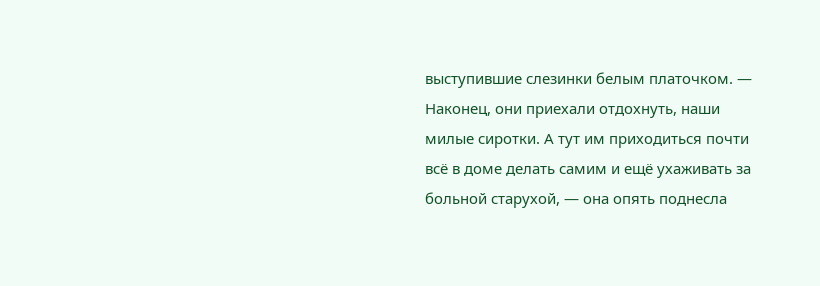выступившие слезинки белым платочком. — Наконец, они приехали отдохнуть, наши милые сиротки. А тут им приходиться почти всё в доме делать самим и ещё ухаживать за больной старухой, — она опять поднесла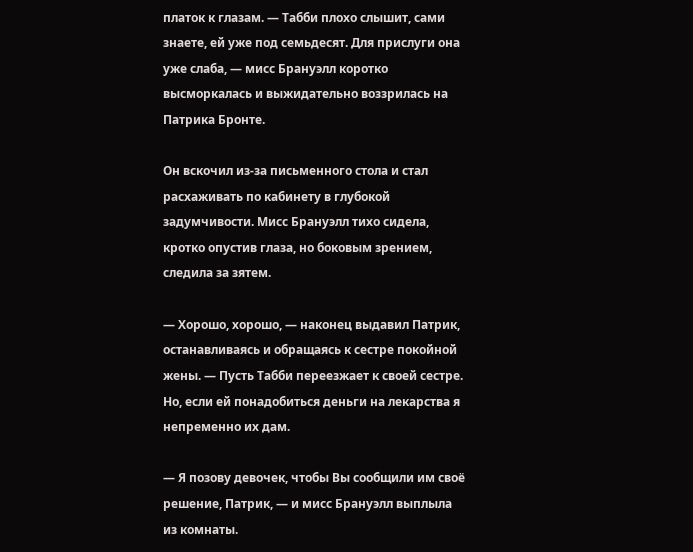платок к глазам. — Табби плохо слышит, сами знаете, ей уже под семьдесят. Для прислуги она уже слаба, — мисс Брануэлл коротко высморкалась и выжидательно воззрилась на Патрика Бронте.

Он вскочил из-за письменного стола и стал расхаживать по кабинету в глубокой задумчивости. Мисс Брануэлл тихо сидела, кротко опустив глаза, но боковым зрением, следила за зятем.

— Хорошо, хорошо, — наконец выдавил Патрик, останавливаясь и обращаясь к сестре покойной жены. — Пусть Табби переезжает к своей сестре. Но, если ей понадобиться деньги на лекарства я непременно их дам.

— Я позову девочек, чтобы Вы сообщили им своё решение, Патрик, — и мисс Брануэлл выплыла из комнаты.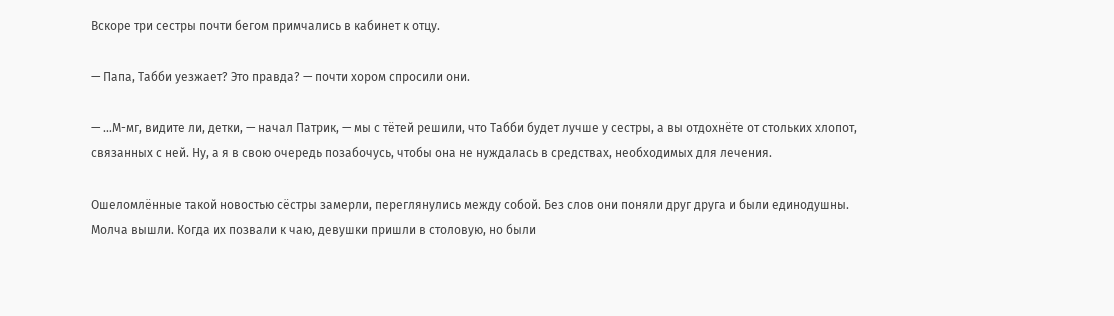Вскоре три сестры почти бегом примчались в кабинет к отцу.

— Папа, Табби уезжает? Это правда? — почти хором спросили они.

— …М-мг, видите ли, детки, — начал Патрик, — мы с тётей решили, что Табби будет лучше у сестры, а вы отдохнёте от стольких хлопот, связанных с ней. Ну, а я в свою очередь позабочусь, чтобы она не нуждалась в средствах, необходимых для лечения.

Ошеломлённые такой новостью сёстры замерли, переглянулись между собой. Без слов они поняли друг друга и были единодушны. Молча вышли. Когда их позвали к чаю, девушки пришли в столовую, но были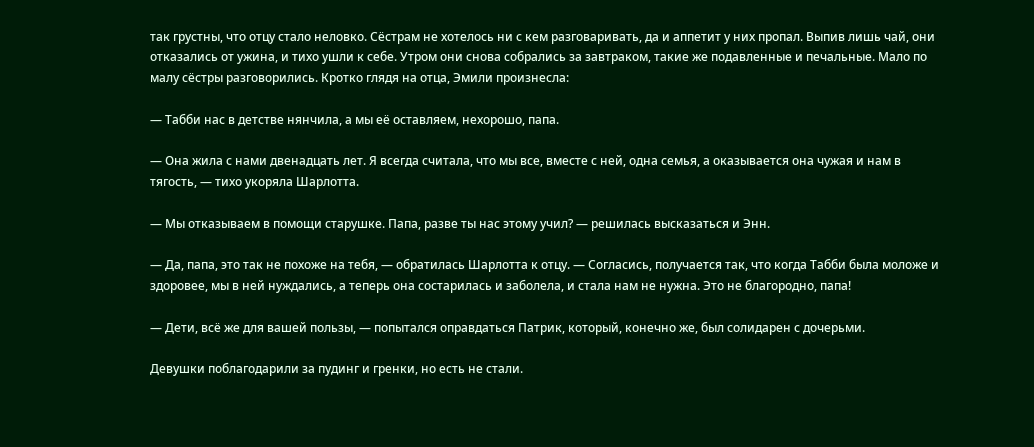так грустны, что отцу стало неловко. Сёстрам не хотелось ни с кем разговаривать, да и аппетит у них пропал. Выпив лишь чай, они отказались от ужина, и тихо ушли к себе. Утром они снова собрались за завтраком, такие же подавленные и печальные. Мало по малу сёстры разговорились. Кротко глядя на отца, Эмили произнесла:

— Табби нас в детстве нянчила, а мы её оставляем, нехорошо, папа.

— Она жила с нами двенадцать лет. Я всегда считала, что мы все, вместе с ней, одна семья, а оказывается она чужая и нам в тягость, — тихо укоряла Шарлотта.

— Мы отказываем в помощи старушке. Папа, разве ты нас этому учил? — решилась высказаться и Энн.

— Да, папа, это так не похоже на тебя, — обратилась Шарлотта к отцу. — Согласись, получается так, что когда Табби была моложе и здоровее, мы в ней нуждались, а теперь она состарилась и заболела, и стала нам не нужна. Это не благородно, папа!

— Дети, всё же для вашей пользы, — попытался оправдаться Патрик, который, конечно же, был солидарен с дочерьми.

Девушки поблагодарили за пудинг и гренки, но есть не стали.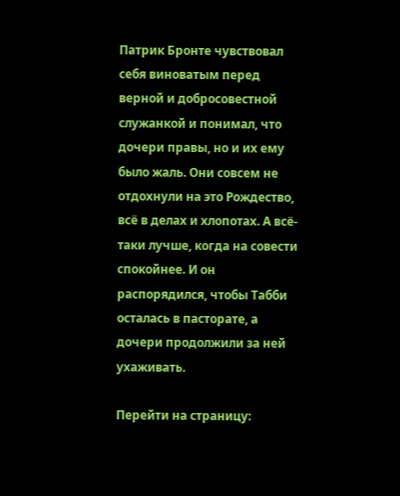Патрик Бронте чувствовал себя виноватым перед верной и добросовестной служанкой и понимал, что дочери правы, но и их ему было жаль. Они совсем не отдохнули на это Рождество, всё в делах и хлопотах. А всё-таки лучше, когда на совести спокойнее. И он распорядился, чтобы Табби осталась в пасторате, а дочери продолжили за ней ухаживать.

Перейти на страницу: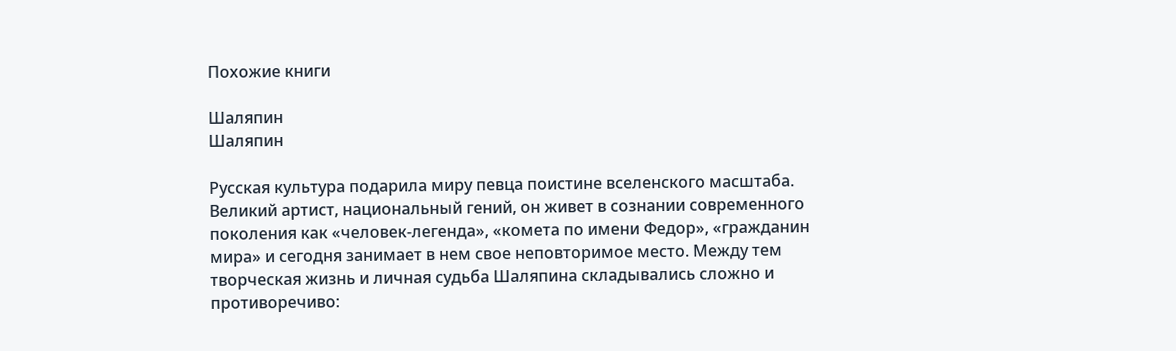Похожие книги

Шаляпин
Шаляпин

Русская культура подарила миру певца поистине вселенского масштаба. Великий артист, национальный гений, он живет в сознании современного поколения как «человек-легенда», «комета по имени Федор», «гражданин мира» и сегодня занимает в нем свое неповторимое место. Между тем творческая жизнь и личная судьба Шаляпина складывались сложно и противоречиво: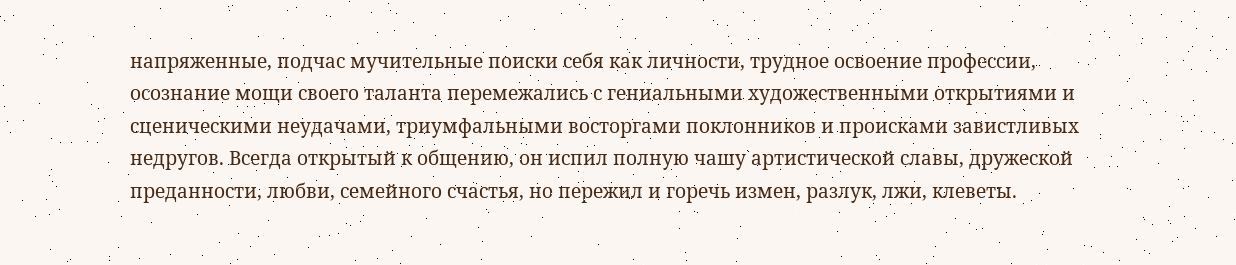напряженные, подчас мучительные поиски себя как личности, трудное освоение профессии, осознание мощи своего таланта перемежались с гениальными художественными открытиями и сценическими неудачами, триумфальными восторгами поклонников и происками завистливых недругов. Всегда открытый к общению, он испил полную чашу артистической славы, дружеской преданности, любви, семейного счастья, но пережил и горечь измен, разлук, лжи, клеветы.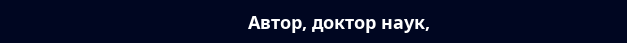Автор, доктор наук,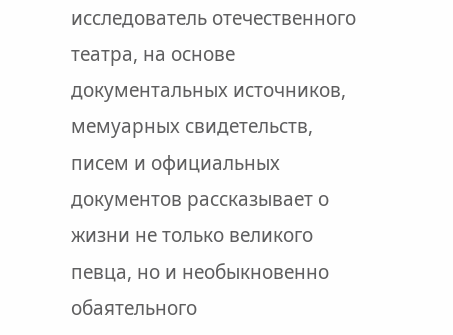исследователь отечественного театра, на основе документальных источников, мемуарных свидетельств, писем и официальных документов рассказывает о жизни не только великого певца, но и необыкновенно обаятельного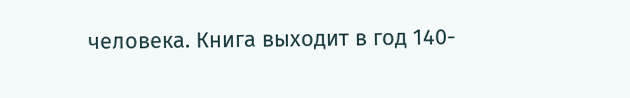человека. Книга выходит в год 140-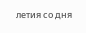летия со дня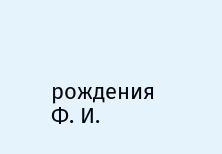рождения Ф. И.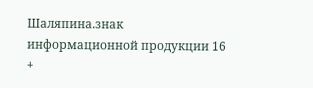Шаляпина.знак информационной продукции 16 +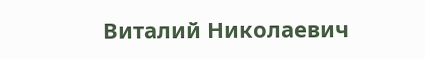Виталий Николаевич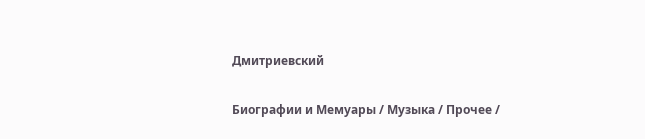Дмитриевский

Биографии и Мемуары / Музыка / Прочее /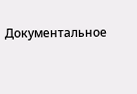Документальное